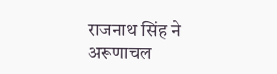राजनाथ सिंह ने अरूणाचल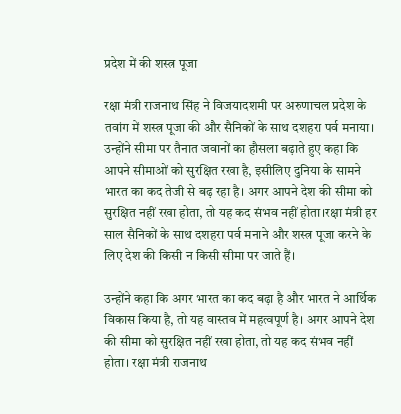प्रदेश में की शस्त्र पूजा

रक्षा मंत्री राजनाथ सिंह ने विजयादशमी पर अरुणाचल प्रदेश के तवांग में शस्त्र पूजा की और सैनिकों के साथ दशहरा पर्व मनाया। उन्होंने सीमा पर तैनात जवानों का हौसला बढ़ाते हुए कहा कि आपने सीमाओं को सुरक्षित रखा है, इसीलिए दुनिया के सामने भारत का कद तेजी से बढ़ रहा है। अगर आपने देश की सीमा को सुरक्षित नहीं रखा होता, तो यह कद संभव नहीं होता।रक्षा मंत्री हर साल सैनिकों के साथ दशहरा पर्व मनाने और शस्त्र पूजा करने के लिए देश की किसी न किसी सीमा पर जाते हैं।

उन्होंने कहा कि अगर भारत का कद बढ़ा है और भारत ने आर्थिक विकास किया है, तो यह वास्तव में महत्वपूर्ण है। अगर आपने देश की सीमा को सुरक्षित नहीं रखा होता, तो यह कद संभव नहीं होता। रक्षा मंत्री राजनाथ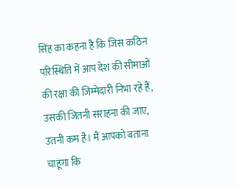सिंह का कहना है कि जिस कठिन परिस्थिति में आप देश की सीमाओं की रक्षा की जिम्मेदारी निभा रहे हैं, उसकी जितनी सराहना की जाए, उतनी कम है। मैं आपको बताना चाहूंगा कि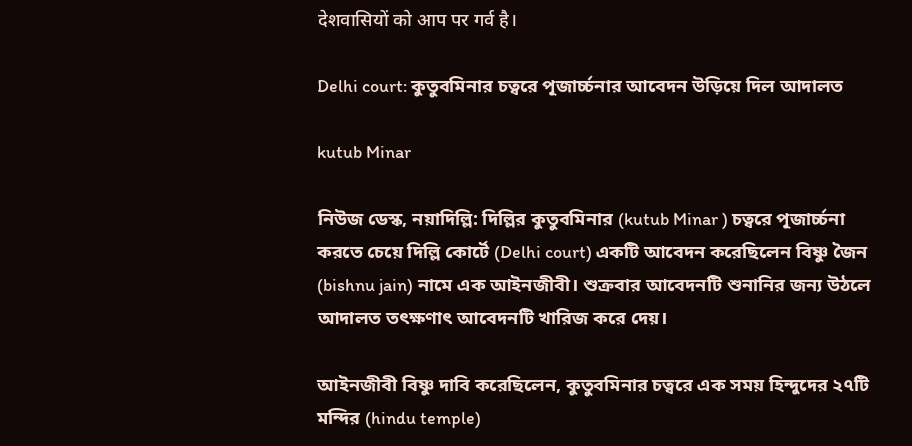देशवासियों को आप पर गर्व है।

Delhi court: কুতুবমিনার চত্বরে পূজার্চ্চনার আবেদন উড়িয়ে দিল আদালত

kutub Minar

নিউজ ডেস্ক, নয়াদিল্লি: দিল্লির কুতুবমিনার (kutub Minar ) চত্বরে পূজার্চ্চনা করতে চেয়ে দিল্লি কোর্টে (Delhi court) একটি আবেদন করেছিলেন বিষ্ণু জৈন (bishnu jain) নামে এক আইনজীবী। শুক্রবার আবেদনটি শুনানির জন্য উঠলে আদালত তৎক্ষণাৎ আবেদনটি খারিজ করে দেয়।

আইনজীবী বিষ্ণু দাবি করেছিলেন, কুতুবমিনার চত্বরে এক সময় হিন্দুদের ২৭টি মন্দির (hindu temple)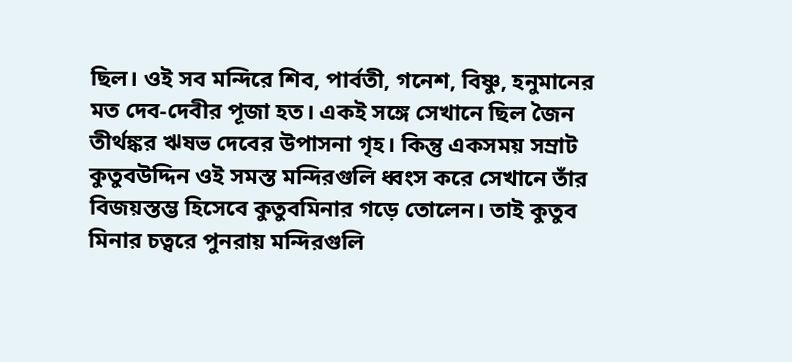ছিল। ওই সব মন্দিরে শিব, পার্বতী, গনেশ, বিষ্ণু, হনুমানের মত দেব-দেবীর পূজা হত। একই সঙ্গে সেখানে ছিল জৈন তীর্থঙ্কর ঋষভ দেবের উপাসনা গৃহ। কিন্তু একসময় সম্রাট কুতুবউদ্দিন ওই সমস্ত মন্দিরগুলি ধ্বংস করে সেখানে তাঁর বিজয়স্তম্ভ হিসেবে কুতুবমিনার গড়ে তোলেন। তাই কুতুব মিনার চত্বরে পুনরায় মন্দিরগুলি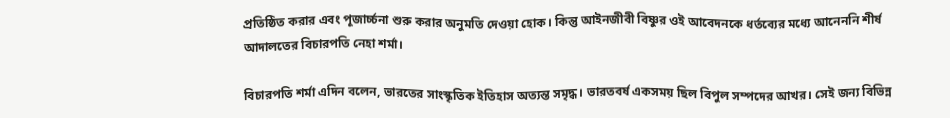প্রতিষ্ঠিত করার এবং পূজার্চ্চনা শুরু করার অনুমতি দেওয়া হোক। কিন্তু আইনজীবী বিষ্ণুর ওই আবেদনকে ধর্তব্যের মধ্যে আনেননি শীর্ষ আদালতের বিচারপতি নেহা শর্মা।

বিচারপতি শর্মা এদিন বলেন, ভারতের সাংস্কৃতিক ইতিহাস অত্যন্ত সমৃদ্ধ। ভারতবর্ষ একসময় ছিল বিপুল সম্পদের আখর। সেই জন্য বিভিন্ন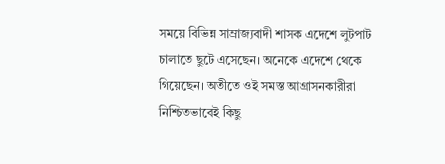সময়ে বিভিন্ন সাম্রাজ্যবাদী শাসক এদেশে লুটপাট চালাতে ছুটে এসেছেন। অনেকে এদেশে থেকে গিয়েছেন। অতীতে ওই সমস্ত আগ্রাসনকারীরা নিশ্চিতভাবেই কিছু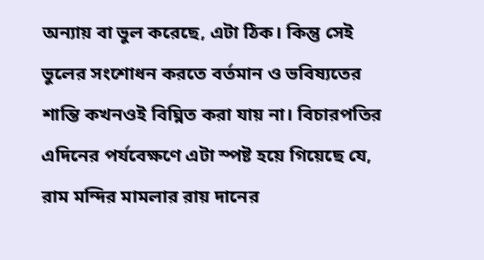অন্যায় বা ভুল করেছে, এটা ঠিক। কিন্তু সেই ভুলের সংশোধন করতে বর্তমান ও ভবিষ্যতের শান্তি কখনওই বিঘ্নিত করা যায় না। বিচারপতির এদিনের পর্যবেক্ষণে এটা স্পষ্ট হয়ে গিয়েছে যে, রাম মন্দির মামলার রায় দানের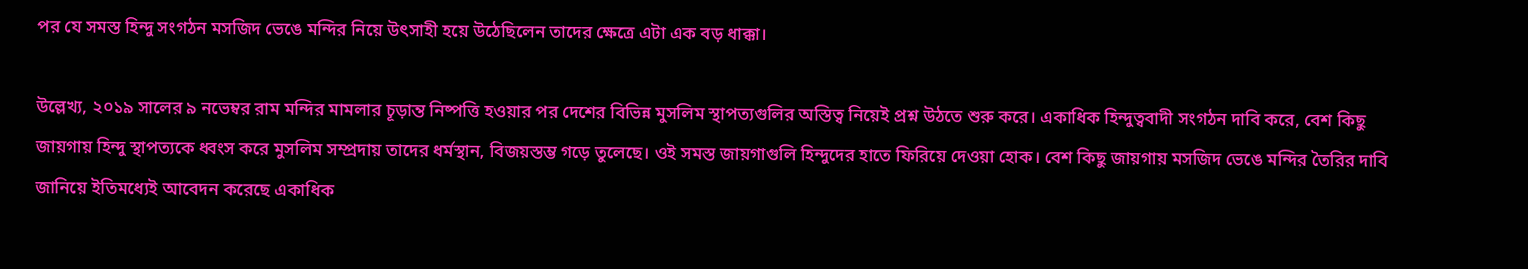পর যে সমস্ত হিন্দু সংগঠন মসজিদ ভেঙে মন্দির নিয়ে উৎসাহী হয়ে উঠেছিলেন তাদের ক্ষেত্রে এটা এক বড় ধাক্কা।

উল্লেখ্য, ২০১৯ সালের ৯ নভেম্বর রাম মন্দির মামলার চূড়ান্ত নিষ্পত্তি হওয়ার পর দেশের বিভিন্ন মুসলিম স্থাপত্যগুলির অস্তিত্ব নিয়েই প্রশ্ন উঠতে শুরু করে। একাধিক হিন্দুত্ববাদী সংগঠন দাবি করে, বেশ কিছু জায়গায় হিন্দু স্থাপত্যকে ধ্বংস করে মুসলিম সম্প্রদায় তাদের ধর্মস্থান, বিজয়স্তম্ভ গড়ে তুলেছে। ওই সমস্ত জায়গাগুলি হিন্দুদের হাতে ফিরিয়ে দেওয়া হোক। বেশ কিছু জায়গায় মসজিদ ভেঙে মন্দির তৈরির দাবি জানিয়ে ইতিমধ্যেই আবেদন করেছে একাধিক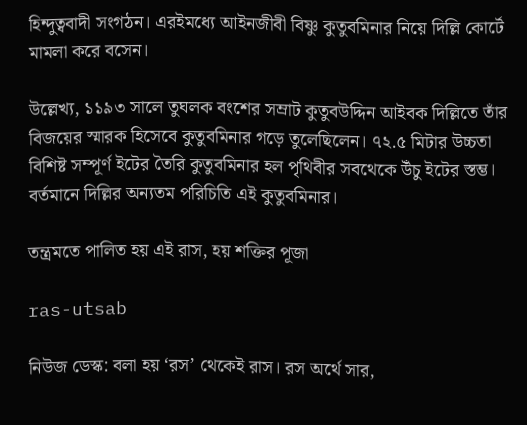হিন্দুত্ববাদী সংগঠন। এরইমধ্যে আইনজীবী বিষ্ণু কুতুবমিনার নিয়ে দিল্লি কোর্টে মামলা করে বসেন।

উল্লেখ্য, ১১৯৩ সালে তুঘলক বংশের সম্রাট কুতুবউদ্দিন আইবক দিল্লিতে তাঁর বিজয়ের স্মারক হিসেবে কুতুবমিনার গড়ে তুলেছিলেন। ৭২.৫ মিটার উচ্চতা বিশিষ্ট সম্পূর্ণ ইটের তৈরি কুতুবমিনার হল পৃথিবীর সবথেকে উঁচু ইটের স্তম্ভ। বর্তমানে দিল্লির অন্যতম পরিচিতি এই কুতুবমিনার।

তন্ত্রমতে পালিত হয় এই রাস, হয় শক্তির পূজা

ras-utsab

নিউজ ডেস্ক: বলা হয় ‘রস’ থেকেই রাস। রস অর্থে সার,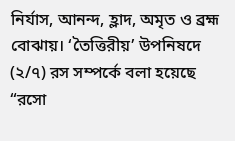নির্যাস, আনন্দ, হ্লাদ, অমৃত ও ব্রহ্ম বোঝায়। ‘তৈত্তিরীয়’ উপনিষদে (২/৭) রস সম্পর্কে বলা হয়েছে “রসো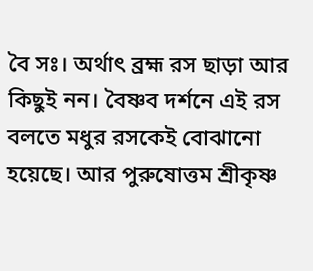বৈ সঃ। অর্থাৎ ব্রহ্ম রস ছাড়া আর কিছুই নন। বৈষ্ণব দর্শনে এই রস বলতে মধুর রসকেই বোঝানো হয়েছে। আর পুরুষোত্তম শ্রীকৃষ্ণ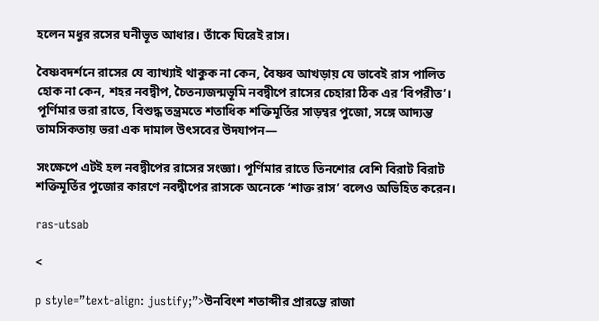হলেন মধুর রসের ঘনীভূত আধার। তাঁকে ঘিরেই রাস।

বৈষ্ণবদর্শনে রাসের যে ব্যাখ্যাই থাকুক না কেন, বৈষ্ণব আখড়ায় যে ভাবেই রাস পালিত হোক না কেন, শহর নবদ্বীপ, চৈতন্যজন্মভূমি নবদ্বীপে রাসের চেহারা ঠিক এর ‘বিপরীত’। পূর্ণিমার ভরা রাতে, বিশুদ্ধ তন্ত্রমতে শতাধিক শক্তিমূর্তির সাড়ম্বর পুজো, সঙ্গে আদ্যন্ত তামসিকতায় ভরা এক দামাল উৎসবের উদযাপন—

সংক্ষেপে এটই হল নবদ্বীপের রাসের সংজ্ঞা। পূর্ণিমার রাতে তিনশোর বেশি বিরাট বিরাট শক্তিমূর্তির পুজোর কারণে নবদ্বীপের রাসকে অনেকে ‘শাক্ত রাস’ বলেও অভিহিত করেন।

ras-utsab

<

p style=”text-align: justify;”>উনবিংশ শতাব্দীর প্রারম্ভে রাজা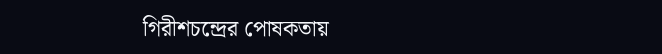গিরীশচন্দ্রের পোষকতায়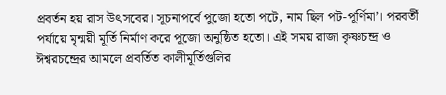প্রবর্তন হয় রাস উৎসবের। সূচনাপর্বে পুজো হতো পটে, নাম ছিল পট-পূর্ণিমা’। পরবর্তী পর্যায়ে মৃন্ময়ী মূর্তি নির্মাণ করে পূজো অনুষ্ঠিত হতো। এই সময় রাজা কৃষ্ণচন্দ্র ও ঈশ্বরচন্দ্রের আমলে প্রবর্তিত কালীমূর্তিগুলির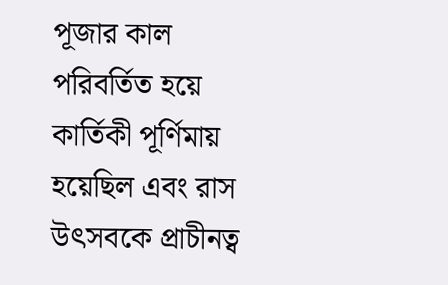পূজার কাল পরিবর্তিত হয়ে কার্তিকী পূর্ণিমায় হয়েছিল এবং রাস উৎসবকে প্রাচীনত্ব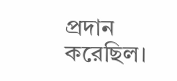প্রদান করেছিল।